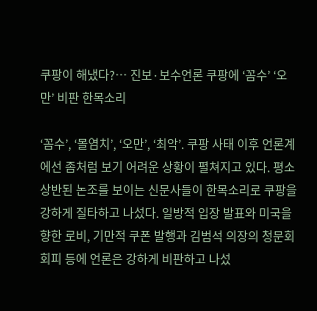쿠팡이 해냈다?… 진보·보수언론 쿠팡에 ‘꼼수’ ‘오만’ 비판 한목소리

‘꼼수’, ‘몰염치’, ‘오만’, ‘최악’. 쿠팡 사태 이후 언론계에선 좀처럼 보기 어려운 상황이 펼쳐지고 있다. 평소 상반된 논조를 보이는 신문사들이 한목소리로 쿠팡을 강하게 질타하고 나섰다. 일방적 입장 발표와 미국을 향한 로비, 기만적 쿠폰 발행과 김범석 의장의 청문회 회피 등에 언론은 강하게 비판하고 나섰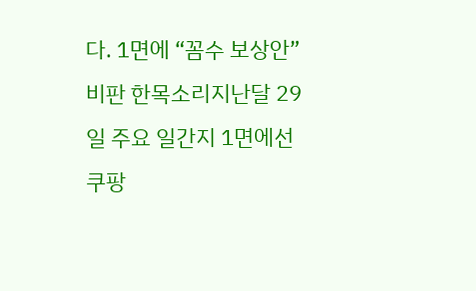다. 1면에 “꼼수 보상안” 비판 한목소리지난달 29일 주요 일간지 1면에선 쿠팡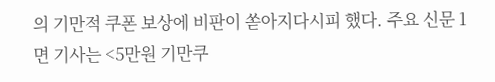의 기만적 쿠폰 보상에 비판이 쏟아지다시피 했다. 주요 신문 1면 기사는 <5만원 기만쿠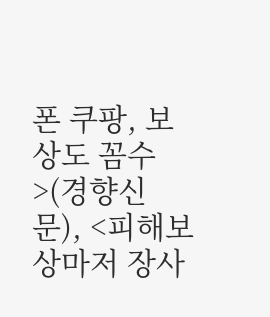폰 쿠팡, 보상도 꼼수>(경향신문), <피해보상마저 장사